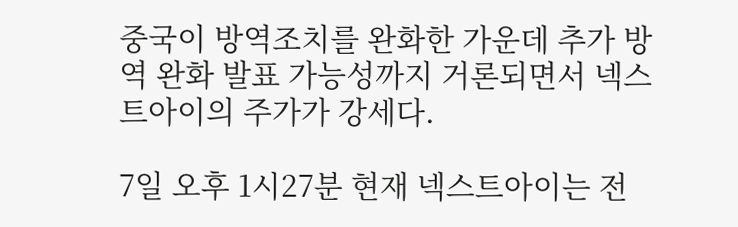중국이 방역조치를 완화한 가운데 추가 방역 완화 발표 가능성까지 거론되면서 넥스트아이의 주가가 강세다.

7일 오후 1시27분 현재 넥스트아이는 전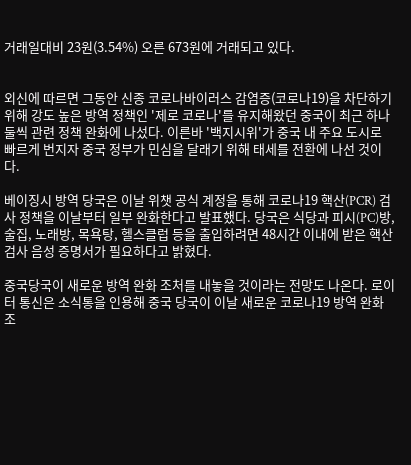거래일대비 23원(3.54%) 오른 673원에 거래되고 있다.


외신에 따르면 그동안 신종 코로나바이러스 감염증(코로나19)을 차단하기 위해 강도 높은 방역 정책인 '제로 코로나'를 유지해왔던 중국이 최근 하나 둘씩 관련 정책 완화에 나섰다. 이른바 '백지시위'가 중국 내 주요 도시로 빠르게 번지자 중국 정부가 민심을 달래기 위해 태세를 전환에 나선 것이다.

베이징시 방역 당국은 이날 위챗 공식 계정을 통해 코로나19 핵산(PCR) 검사 정책을 이날부터 일부 완화한다고 발표했다. 당국은 식당과 피시(PC)방, 술집, 노래방, 목욕탕, 헬스클럽 등을 출입하려면 48시간 이내에 받은 핵산 검사 음성 증명서가 필요하다고 밝혔다.

중국당국이 새로운 방역 완화 조처를 내놓을 것이라는 전망도 나온다. 로이터 통신은 소식통을 인용해 중국 당국이 이날 새로운 코로나19 방역 완화 조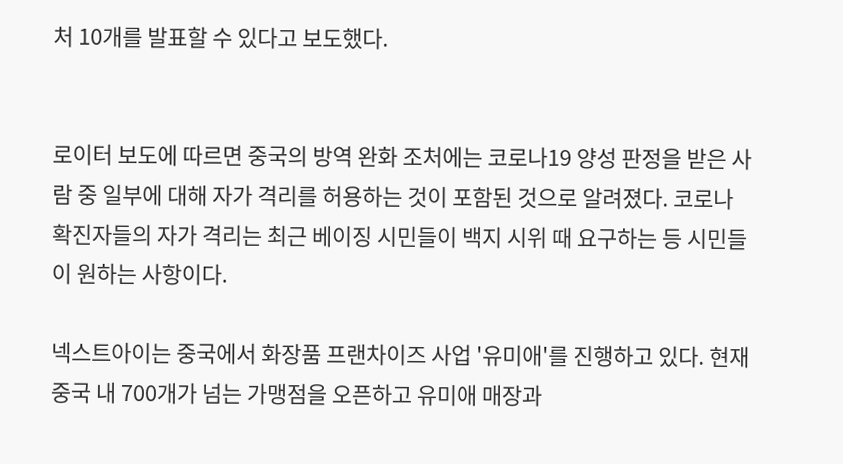처 10개를 발표할 수 있다고 보도했다.


로이터 보도에 따르면 중국의 방역 완화 조처에는 코로나19 양성 판정을 받은 사람 중 일부에 대해 자가 격리를 허용하는 것이 포함된 것으로 알려졌다. 코로나 확진자들의 자가 격리는 최근 베이징 시민들이 백지 시위 때 요구하는 등 시민들이 원하는 사항이다.

넥스트아이는 중국에서 화장품 프랜차이즈 사업 '유미애'를 진행하고 있다. 현재 중국 내 700개가 넘는 가맹점을 오픈하고 유미애 매장과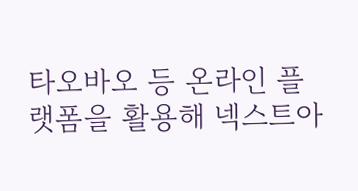타오바오 등 온라인 플랫폼을 활용해 넥스트아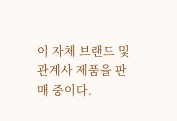이 자체 브랜드 및 관계사 제품을 판매 중이다.